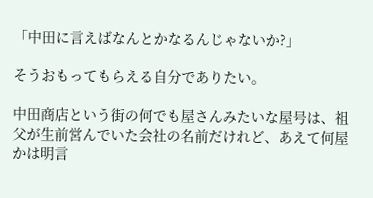「中田に言えばなんとかなるんじゃないか?」

そうおもってもらえる自分でありたい。

中田商店という街の何でも屋さんみたいな屋号は、祖父が生前営んでいた会社の名前だけれど、あえて何屋かは明言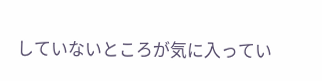していないところが気に入ってい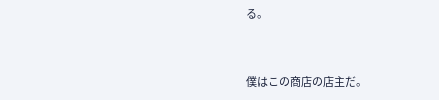る。


僕はこの商店の店主だ。